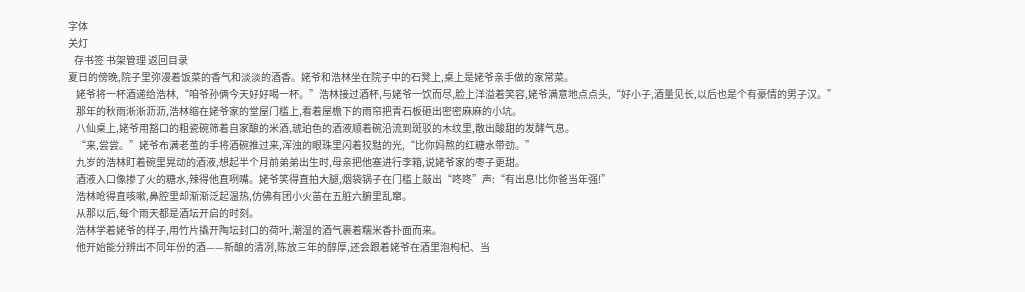字体
关灯
   存书签 书架管理 返回目录
夏日的傍晚,院子里弥漫着饭菜的香气和淡淡的酒香。姥爷和浩林坐在院子中的石凳上,桌上是姥爷亲手做的家常菜。
    姥爷将一杯酒递给浩林,“咱爷孙俩今天好好喝一杯。”浩林接过酒杯,与姥爷一饮而尽,脸上洋溢着笑容,姥爷满意地点点头,“好小子,酒量见长,以后也是个有豪情的男子汉。”
    那年的秋雨淅淅沥沥,浩林缩在姥爷家的堂屋门槛上,看着屋檐下的雨帘把青石板砸出密密麻麻的小坑。
    八仙桌上,姥爷用豁口的粗瓷碗筛着自家酿的米酒,琥珀色的酒液顺着碗沿流到斑驳的木纹里,散出酸甜的发酵气息。
    “来,尝尝。”姥爷布满老茧的手将酒碗推过来,浑浊的眼珠里闪着狡黠的光,“比你妈熬的红糖水带劲。”
    九岁的浩林盯着碗里晃动的酒液,想起半个月前弟弟出生时,母亲把他塞进行李箱,说姥爷家的枣子更甜。
    酒液入口像掺了火的糖水,辣得他直咧嘴。姥爷笑得直拍大腿,烟袋锅子在门槛上敲出“咚咚”声:“有出息!比你爸当年强!”
    浩林呛得直咳嗽,鼻腔里却渐渐泛起温热,仿佛有团小火苗在五脏六腑里乱窜。
    从那以后,每个雨天都是酒坛开启的时刻。
    浩林学着姥爷的样子,用竹片撬开陶坛封口的荷叶,潮湿的酒气裹着糯米香扑面而来。
    他开始能分辨出不同年份的酒——新酿的清冽,陈放三年的醇厚,还会跟着姥爷在酒里泡枸杞、当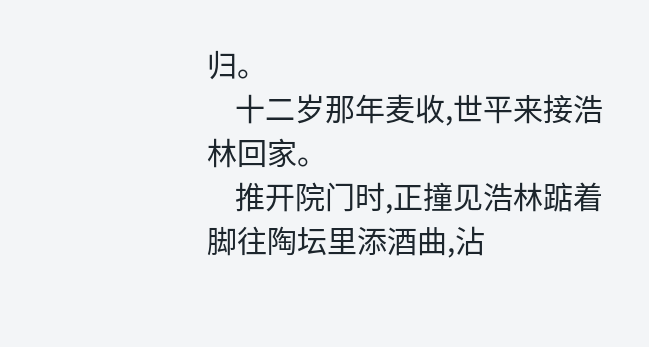归。
    十二岁那年麦收,世平来接浩林回家。
    推开院门时,正撞见浩林踮着脚往陶坛里添酒曲,沾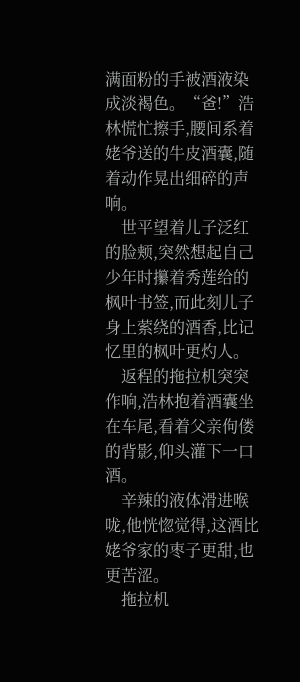满面粉的手被酒液染成淡褐色。“爸!”浩林慌忙擦手,腰间系着姥爷送的牛皮酒囊,随着动作晃出细碎的声响。
    世平望着儿子泛红的脸颊,突然想起自己少年时攥着秀莲给的枫叶书签,而此刻儿子身上萦绕的酒香,比记忆里的枫叶更灼人。
    返程的拖拉机突突作响,浩林抱着酒囊坐在车尾,看着父亲佝偻的背影,仰头灌下一口酒。
    辛辣的液体滑进喉咙,他恍惚觉得,这酒比姥爷家的枣子更甜,也更苦涩。
    拖拉机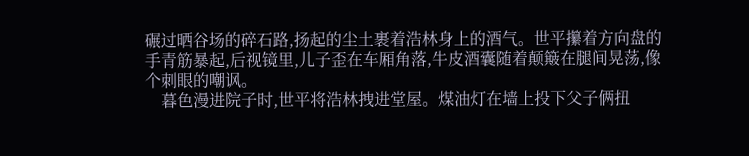碾过晒谷场的碎石路,扬起的尘土裹着浩林身上的酒气。世平攥着方向盘的手青筋暴起,后视镜里,儿子歪在车厢角落,牛皮酒囊随着颠簸在腿间晃荡,像个刺眼的嘲讽。
    暮色漫进院子时,世平将浩林拽进堂屋。煤油灯在墙上投下父子俩扭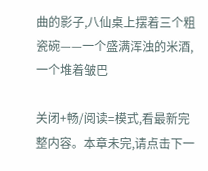曲的影子,八仙桌上摆着三个粗瓷碗——一个盛满浑浊的米酒,一个堆着皱巴

关闭+畅/阅读=模式,看最新完整内容。本章未完,请点击下一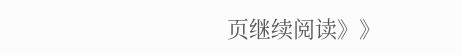页继续阅读》》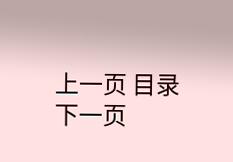上一页 目录 下一页